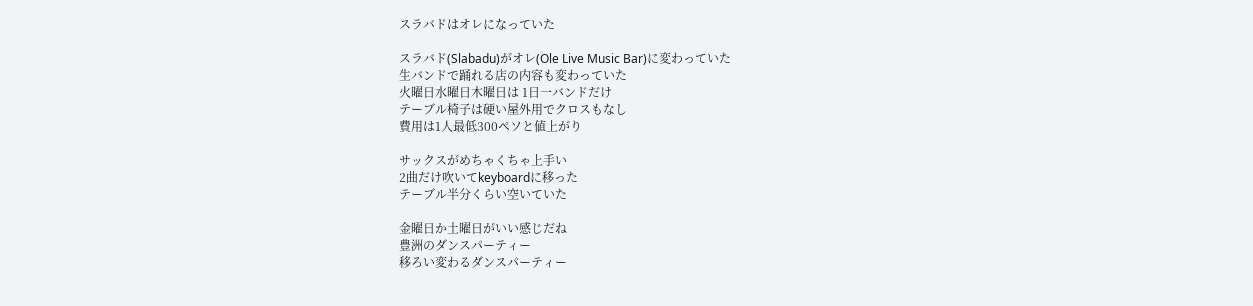スラバドはオレになっていた

スラバド(Slabadu)がオレ(Ole Live Music Bar)に変わっていた
生バンドで踊れる店の内容も変わっていた
火曜日水曜日木曜日は 1日一バンドだけ
テーブル椅子は硬い屋外用でクロスもなし
費用は1人最低300ペソと値上がり

サックスがめちゃくちゃ上手い
2曲だけ吹いてkeyboardに移った
テーブル半分くらい空いていた

金曜日か土曜日がいい感じだね
豊洲のダンスパーティー
移ろい変わるダンスパーティー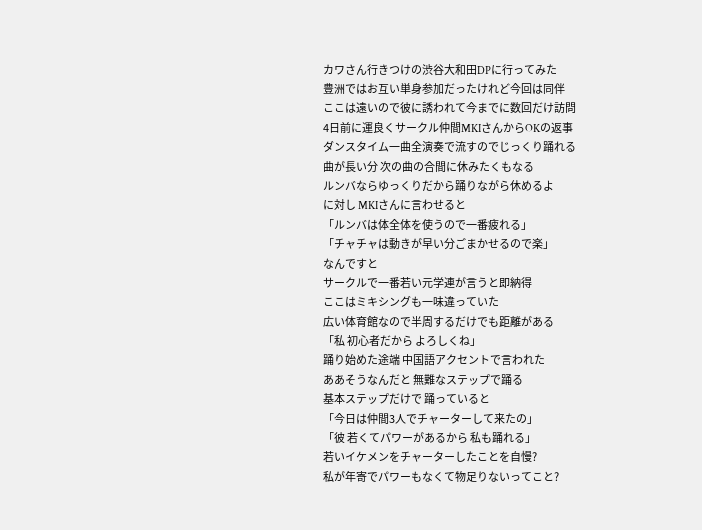カワさん行きつけの渋谷大和田DPに行ってみた
豊洲ではお互い単身参加だったけれど今回は同伴
ここは遠いので彼に誘われて今までに数回だけ訪問
4日前に運良くサークル仲間MKIさんからOKの返事
ダンスタイム一曲全演奏で流すのでじっくり踊れる
曲が長い分 次の曲の合間に休みたくもなる
ルンバならゆっくりだから踊りながら休めるよ
に対し MKIさんに言わせると
「ルンバは体全体を使うので一番疲れる」
「チャチャは動きが早い分ごまかせるので楽」
なんですと
サークルで一番若い元学連が言うと即納得
ここはミキシングも一味違っていた
広い体育館なので半周するだけでも距離がある
「私 初心者だから よろしくね」
踊り始めた途端 中国語アクセントで言われた
ああそうなんだと 無難なステップで踊る
基本ステップだけで 踊っていると
「今日は仲間3人でチャーターして来たの」
「彼 若くてパワーがあるから 私も踊れる」
若いイケメンをチャーターしたことを自慢?
私が年寄でパワーもなくて物足りないってこと?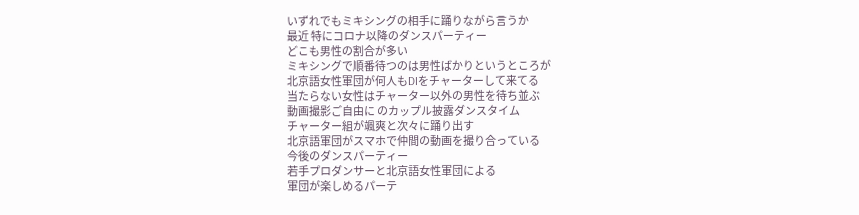いずれでもミキシングの相手に踊りながら言うか
最近 特にコロナ以降のダンスパーティー
どこも男性の割合が多い
ミキシングで順番待つのは男性ばかりというところが
北京語女性軍団が何人もDIをチャーターして来てる
当たらない女性はチャーター以外の男性を待ち並ぶ
動画撮影ご自由に のカップル披露ダンスタイム
チャーター組が颯爽と次々に踊り出す
北京語軍団がスマホで仲間の動画を撮り合っている
今後のダンスパーティー
若手プロダンサーと北京語女性軍団による
軍団が楽しめるパーテ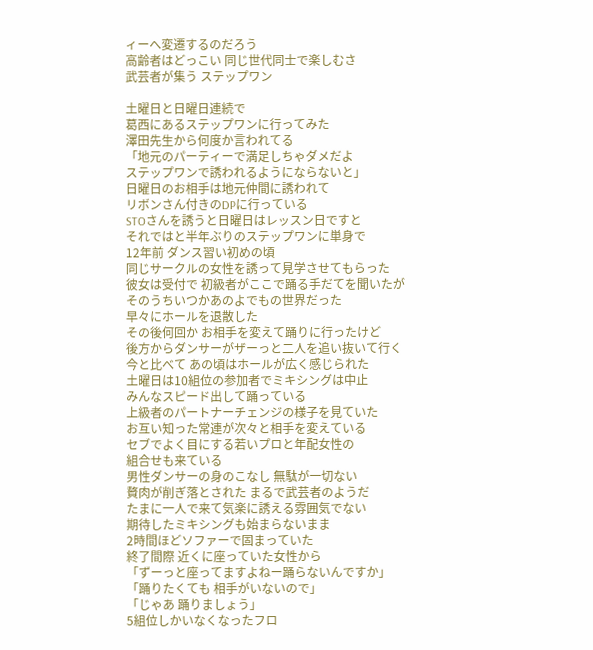ィーへ変遷するのだろう
高齢者はどっこい 同じ世代同士で楽しむさ
武芸者が集う ステップワン

土曜日と日曜日連続で
葛西にあるステップワンに行ってみた
澤田先生から何度か言われてる
「地元のパーティーで満足しちゃダメだよ
ステップワンで誘われるようにならないと」
日曜日のお相手は地元仲間に誘われて
リボンさん付きのDPに行っている
STOさんを誘うと日曜日はレッスン日ですと
それではと半年ぶりのステップワンに単身で
12年前 ダンス習い初めの頃
同じサークルの女性を誘って見学させてもらった
彼女は受付で 初級者がここで踊る手だてを聞いたが
そのうちいつかあのよでもの世界だった
早々にホールを退散した
その後何回か お相手を変えて踊りに行ったけど
後方からダンサーがザーっと二人を追い抜いて行く
今と比べて あの頃はホールが広く感じられた
土曜日は10組位の参加者でミキシングは中止
みんなスピード出して踊っている
上級者のパートナーチェンジの様子を見ていた
お互い知った常連が次々と相手を変えている
セブでよく目にする若いプロと年配女性の
組合せも来ている
男性ダンサーの身のこなし 無駄が一切ない
贅肉が削ぎ落とされた まるで武芸者のようだ
たまに一人で来て気楽に誘える雰囲気でない
期待したミキシングも始まらないまま
2時間ほどソファーで固まっていた
終了間際 近くに座っていた女性から
「ずーっと座ってますよねー踊らないんですか」
「踊りたくても 相手がいないので」
「じゃあ 踊りましょう」
5組位しかいなくなったフロ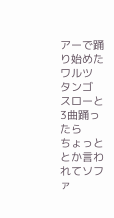アーで踊り始めた
ワルツ タンゴ スローと3曲踊ったら
ちょっと とか言われてソファ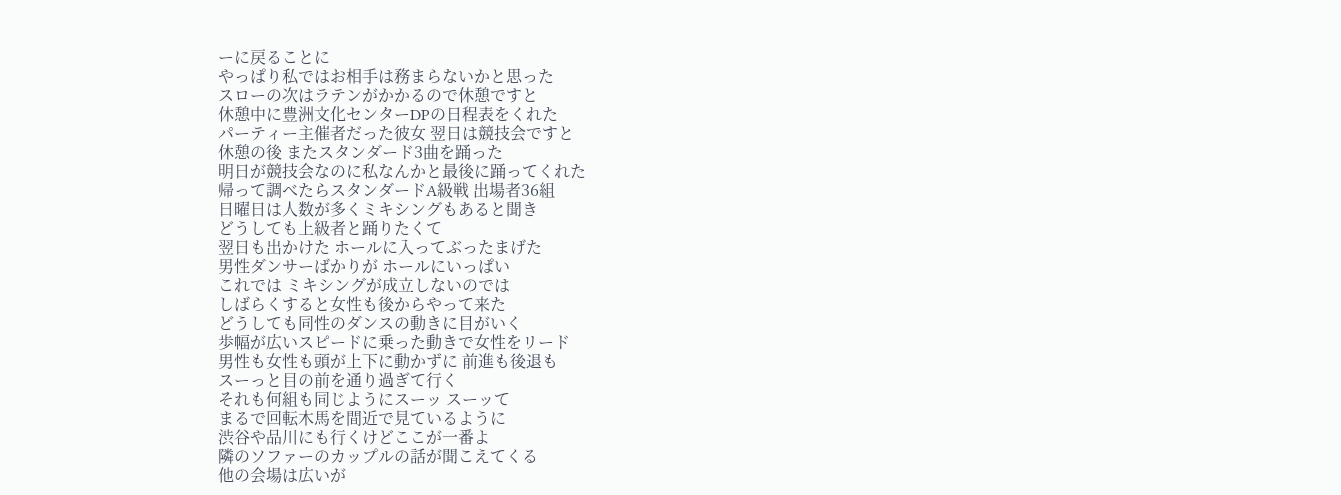ーに戻ることに
やっぱり私ではお相手は務まらないかと思った
スローの次はラテンがかかるので休憩ですと
休憩中に豊洲文化センターDPの日程表をくれた
パーティー主催者だった彼女 翌日は競技会ですと
休憩の後 またスタンダード3曲を踊った
明日が競技会なのに私なんかと最後に踊ってくれた
帰って調べたらスタンダードA級戦 出場者36組
日曜日は人数が多くミキシングもあると聞き
どうしても上級者と踊りたくて
翌日も出かけた ホールに入ってぶったまげた
男性ダンサーばかりが ホールにいっぱい
これでは ミキシングが成立しないのでは
しばらくすると女性も後からやって来た
どうしても同性のダンスの動きに目がいく
歩幅が広いスピードに乗った動きで女性をリード
男性も女性も頭が上下に動かずに 前進も後退も
スーっと目の前を通り過ぎて行く
それも何組も同じようにスーッ スーッて
まるで回転木馬を間近で見ているように
渋谷や品川にも行くけどここが一番よ
隣のソファーのカップルの話が聞こえてくる
他の会場は広いが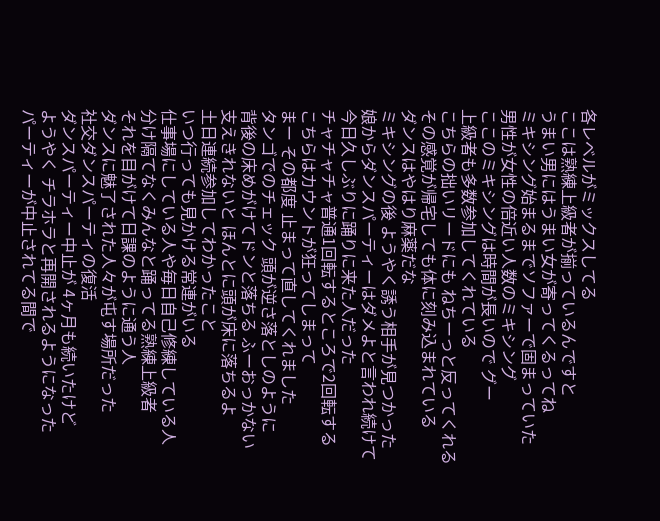各レベルがミックスしてる
ここは熟練上級者が揃っているんですと
うまい男にはうまい女が寄ってくるってね
ミキシング始まるまでソファーで固まっていた
男性が女性の倍近い人数のミキシング
ここのミキシングは時間が長いので グー
上級者も多数参加してくれている
こちらの拙いリードにも ねちーっと反ってくれる
その感覚が帰宅しても体に刻み込まれている
ダンスはやはり麻薬だな
ミキシングの後 ようやく誘う相手が見つかった
娘からダンスパーティーはダメよと言われ続けて
今日久しぶりに踊りに来た人だった
チャチャチャ普通1回転するところで2回転する
こちらはカウントが狂ってしまって
まー その都度 止まって直してくれました
タンゴでのチェック 頭が逆さ落としのように
背後の床めがけてドンと落ちる ふーおっかない
支えきれないと ほんとに頭が床に落ちるよ
土日連続参加してわかったこと
いつ行っても見かける常連がいる
仕事場にしている人や毎日自己修練している人
分け隔てなくみんなと踊ってる熟練上級者
それを目がけて日課のように通う人
ダンスに魅了された人々が屯す場所だった
社交ダンスパーティの復活
ダンスパーティー中止が 4ヶ月も続いたけど
ようやく チラホラと再開されるようになった
パーティーが中止されてる間で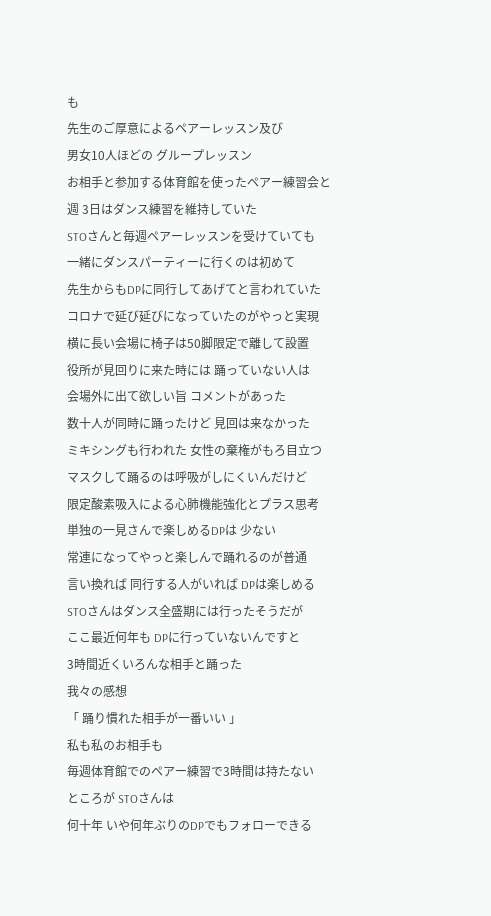も
先生のご厚意によるペアーレッスン及び
男女10人ほどの グループレッスン
お相手と参加する体育館を使ったペアー練習会と
週 3日はダンス練習を維持していた
STOさんと毎週ペアーレッスンを受けていても
一緒にダンスパーティーに行くのは初めて
先生からもDPに同行してあげてと言われていた
コロナで延び延びになっていたのがやっと実現
横に長い会場に椅子は50脚限定で離して設置
役所が見回りに来た時には 踊っていない人は
会場外に出て欲しい旨 コメントがあった
数十人が同時に踊ったけど 見回は来なかった
ミキシングも行われた 女性の棄権がもろ目立つ
マスクして踊るのは呼吸がしにくいんだけど
限定酸素吸入による心肺機能強化とプラス思考
単独の一見さんで楽しめるDPは 少ない
常連になってやっと楽しんで踊れるのが普通
言い換れば 同行する人がいれば DPは楽しめる
STOさんはダンス全盛期には行ったそうだが
ここ最近何年も DPに行っていないんですと
3時間近くいろんな相手と踊った
我々の感想
「 踊り慣れた相手が一番いい 」
私も私のお相手も
毎週体育館でのペアー練習で3時間は持たない
ところが STOさんは
何十年 いや何年ぶりのDPでもフォローできる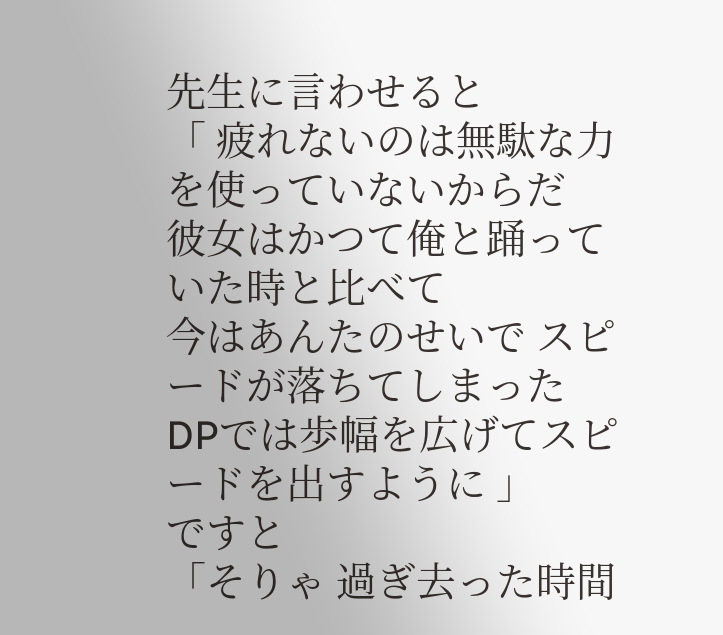先生に言わせると
「 疲れないのは無駄な力を使っていないからだ
彼女はかつて俺と踊っていた時と比べて
今はあんたのせいで スピードが落ちてしまった
DPでは歩幅を広げてスピードを出すように 」
ですと
「そりゃ 過ぎ去った時間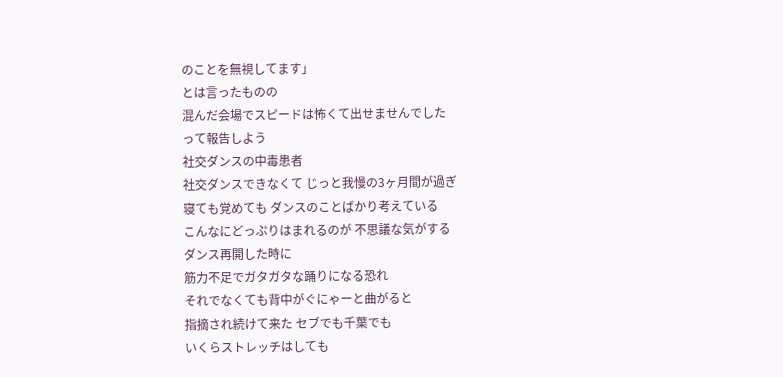のことを無視してます」
とは言ったものの
混んだ会場でスピードは怖くて出せませんでした
って報告しよう
社交ダンスの中毒患者
社交ダンスできなくて じっと我慢の3ヶ月間が過ぎ
寝ても覚めても ダンスのことばかり考えている
こんなにどっぷりはまれるのが 不思議な気がする
ダンス再開した時に
筋力不足でガタガタな踊りになる恐れ
それでなくても背中がぐにゃーと曲がると
指摘され続けて来た セブでも千葉でも
いくらストレッチはしても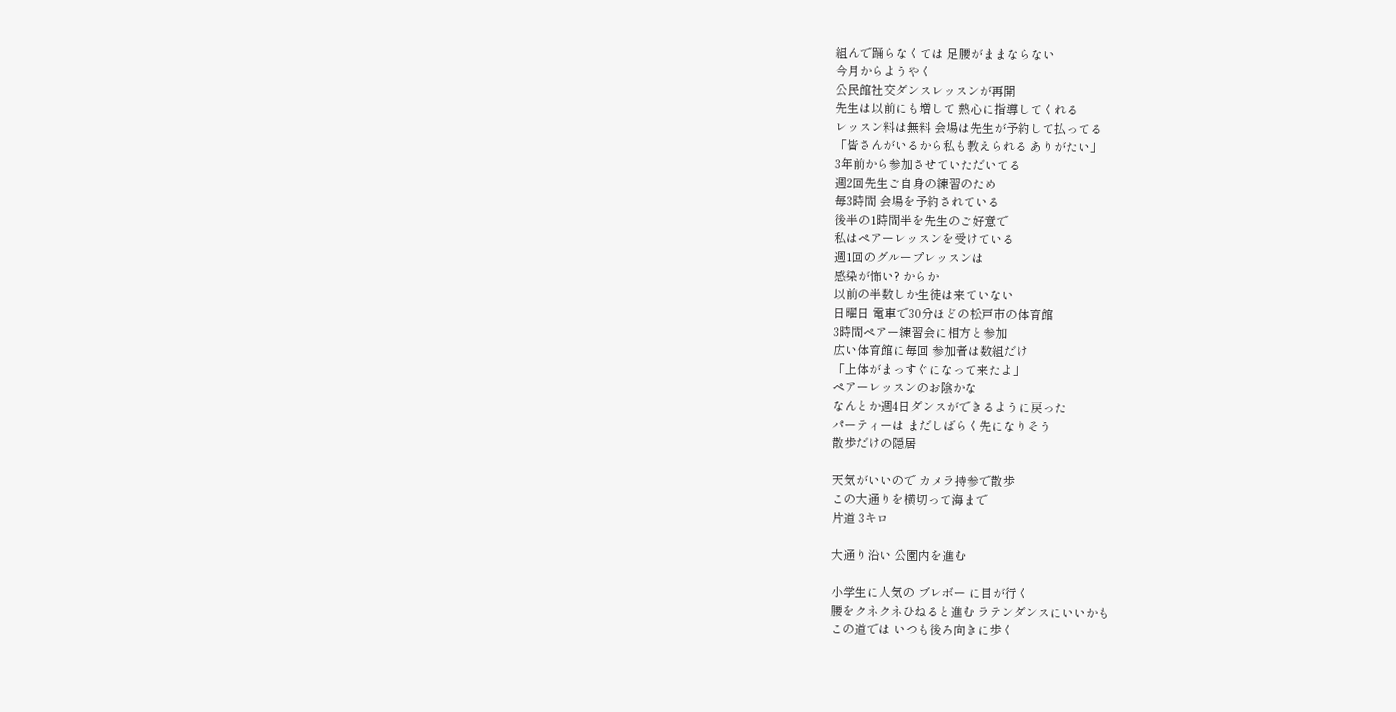組んで踊らなくては 足腰がままならない
今月からようやく
公民館社交ダンスレッスンが再開
先生は以前にも増して 熱心に指導してくれる
レッスン料は無料 会場は先生が予約して払ってる
「皆さんがいるから私も教えられる ありがたい」
3年前から参加させていただいてる
週2回先生ご自身の練習のため
毎3時間 会場を予約されている
後半の1時間半を先生のご好意で
私はペアーレッスンを受けている
週1回のグループレッスンは
感染が怖い? からか
以前の半数しか生徒は来ていない
日曜日 電車で30分ほどの松戸市の体育館
3時間ペアー練習会に相方と参加
広い体育館に毎回 参加者は数組だけ
「上体がまっすぐになって来たよ」
ペアーレッスンのお陰かな
なんとか週4日ダンスができるように戻った
パーティーは まだしばらく先になりそう
散歩だけの隠居

天気がいいので カメラ持参で散歩
この大通りを横切って海まで
片道 3キロ

大通り沿い 公園内を進む

小学生に人気の ブレボー に目が行く
腰をクネクネひねると進む ラテンダンスにいいかも
この道では いつも後ろ向きに歩く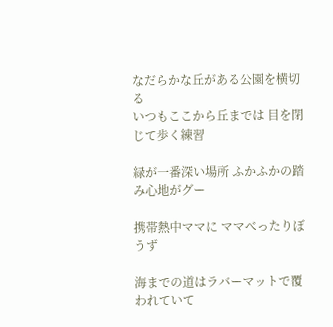なだらかな丘がある公園を横切る
いつもここから丘までは 目を閉じて歩く練習

緑が一番深い場所 ふかふかの踏み心地がグー

携帯熱中ママに ママべったりぼうず

海までの道はラバーマットで覆われていて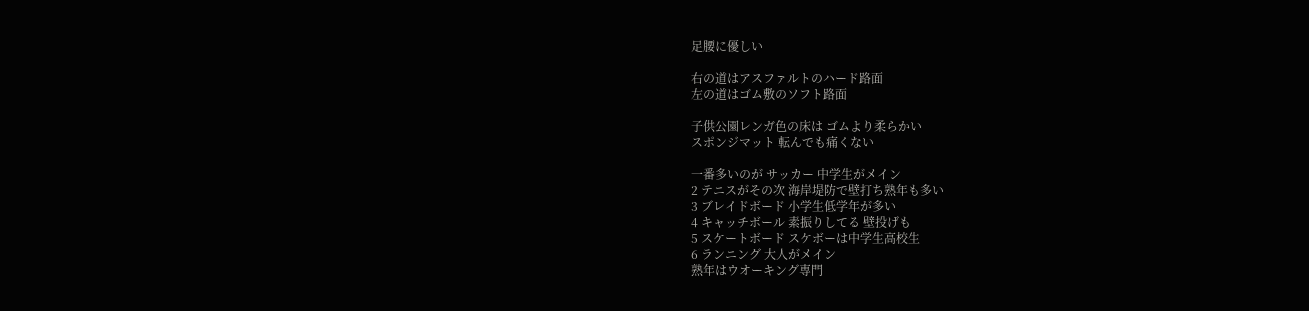足腰に優しい

右の道はアスファルトのハード路面
左の道はゴム敷のソフト路面

子供公園レンガ色の床は ゴムより柔らかい
スポンジマット 転んでも痛くない

一番多いのが サッカー 中学生がメイン
2 テニスがその次 海岸堤防で壁打ち熟年も多い
3 ブレイドボード 小学生低学年が多い
4 キャッチボール 素振りしてる 壁投げも
5 スケートボード スケボーは中学生高校生
6 ランニング 大人がメイン
熟年はウオーキング専門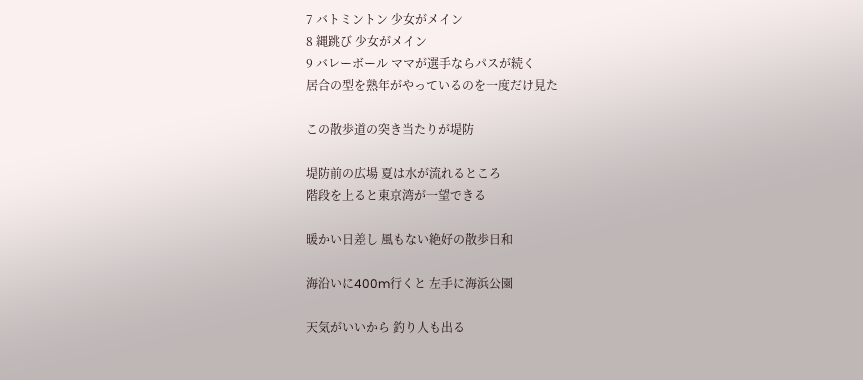7 バトミントン 少女がメイン
8 縄跳び 少女がメイン
9 バレーボール ママが選手ならパスが続く
居合の型を熟年がやっているのを一度だけ見た

この散歩道の突き当たりが堤防

堤防前の広場 夏は水が流れるところ
階段を上ると東京湾が一望できる

暖かい日差し 風もない絶好の散歩日和

海沿いに400m行くと 左手に海浜公園

天気がいいから 釣り人も出る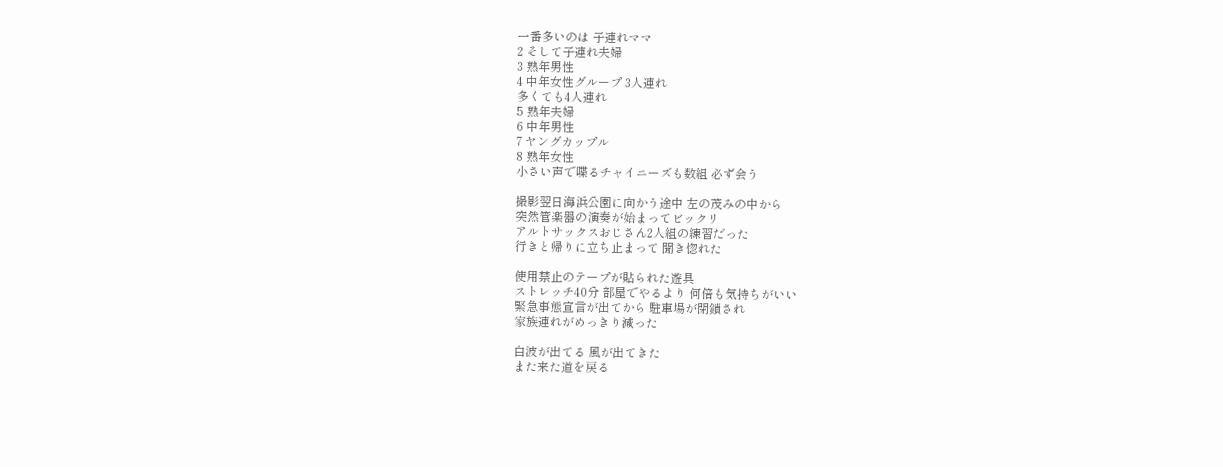一番多いのは 子連れママ
2 そして子連れ夫婦
3 熟年男性
4 中年女性グループ 3人連れ
多くても4人連れ
5 熟年夫婦
6 中年男性
7 ヤングカップル
8 熟年女性
小さい声で喋るチャイニーズも数組 必ず会う

撮影翌日海浜公園に向かう途中 左の茂みの中から
突然管楽器の演奏が始まってビックリ
アルトサックスおじさん2人組の練習だった
行きと帰りに立ち止まって 聞き惚れた

使用禁止のテープが貼られた遊具
ストレッチ40分 部屋でやるより 何倍も気持ちがいい
緊急事態宣言が出てから 駐車場が閉鎖され
家族連れがめっきり減った

白波が出てる 風が出てきた
また来た道を戻る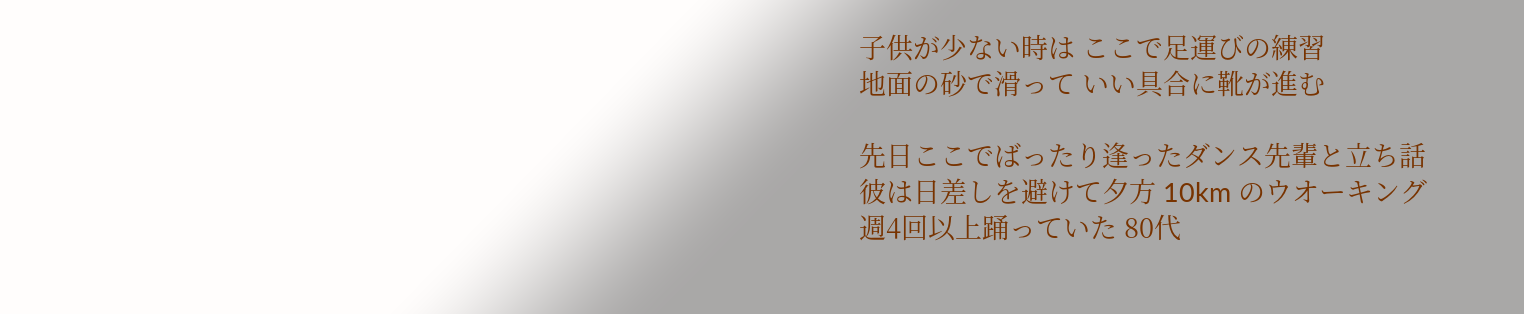子供が少ない時は ここで足運びの練習
地面の砂で滑って いい具合に靴が進む

先日ここでばったり逢ったダンス先輩と立ち話
彼は日差しを避けて夕方 10km のウオーキング
週4回以上踊っていた 80代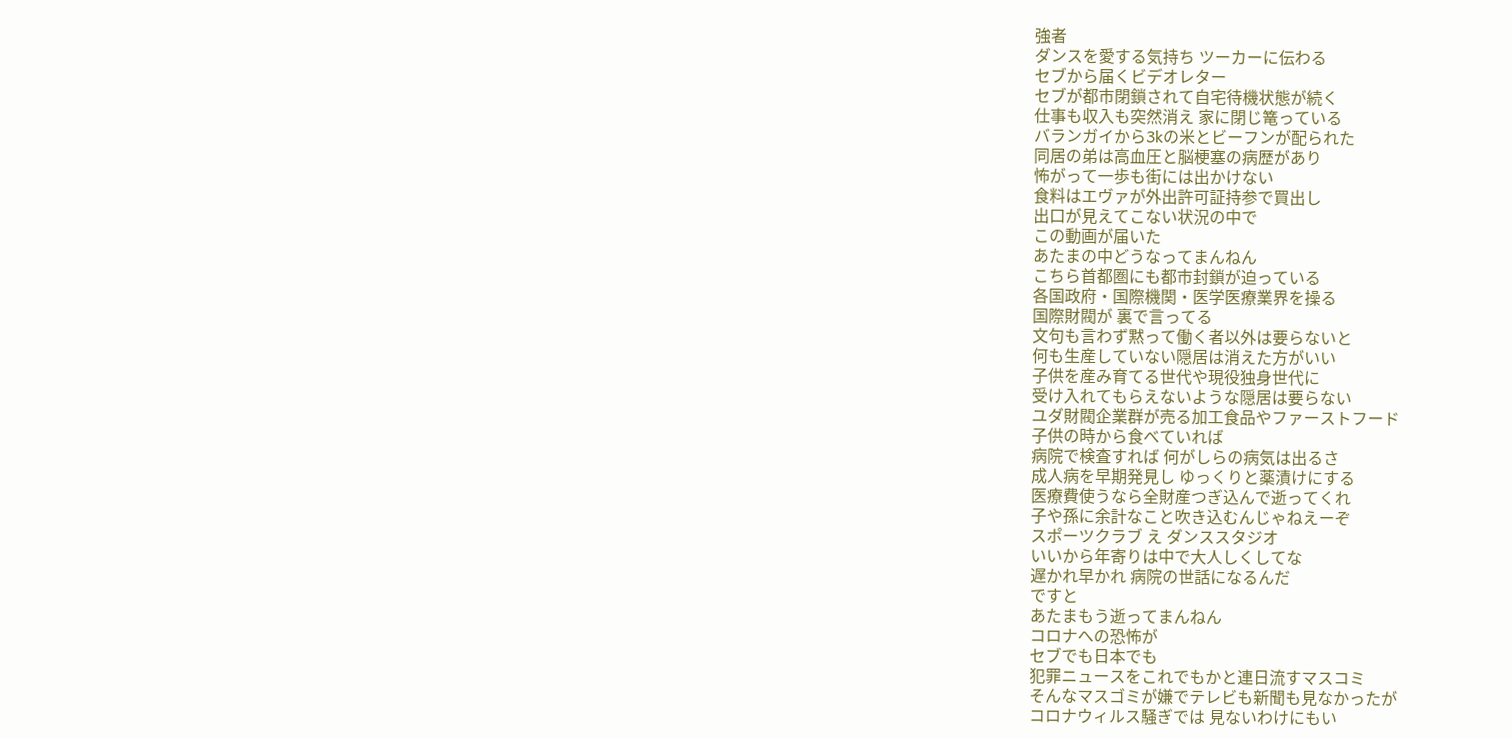強者
ダンスを愛する気持ち ツーカーに伝わる
セブから届くビデオレター
セブが都市閉鎖されて自宅待機状態が続く
仕事も収入も突然消え 家に閉じ篭っている
バランガイから3kの米とビーフンが配られた
同居の弟は高血圧と脳梗塞の病歴があり
怖がって一歩も街には出かけない
食料はエヴァが外出許可証持参で買出し
出口が見えてこない状況の中で
この動画が届いた
あたまの中どうなってまんねん
こちら首都圏にも都市封鎖が迫っている
各国政府・国際機関・医学医療業界を操る
国際財閥が 裏で言ってる
文句も言わず黙って働く者以外は要らないと
何も生産していない隠居は消えた方がいい
子供を産み育てる世代や現役独身世代に
受け入れてもらえないような隠居は要らない
ユダ財閥企業群が売る加工食品やファーストフード
子供の時から食べていれば
病院で検査すれば 何がしらの病気は出るさ
成人病を早期発見し ゆっくりと薬漬けにする
医療費使うなら全財産つぎ込んで逝ってくれ
子や孫に余計なこと吹き込むんじゃねえーぞ
スポーツクラブ え ダンススタジオ
いいから年寄りは中で大人しくしてな
遅かれ早かれ 病院の世話になるんだ
ですと
あたまもう逝ってまんねん
コロナへの恐怖が
セブでも日本でも
犯罪ニュースをこれでもかと連日流すマスコミ
そんなマスゴミが嫌でテレビも新聞も見なかったが
コロナウィルス騒ぎでは 見ないわけにもい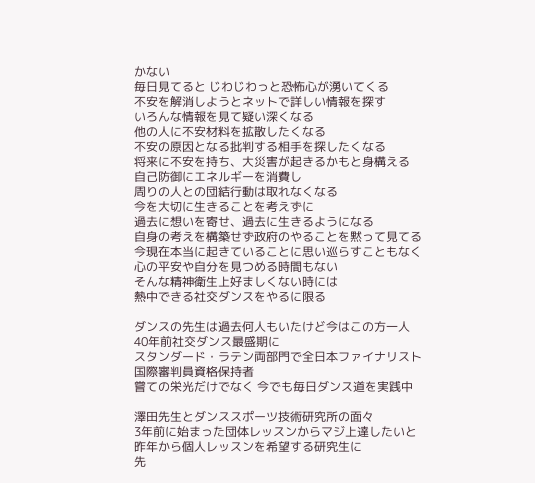かない
毎日見てると じわじわっと恐怖心が湧いてくる
不安を解消しようとネットで詳しい情報を探す
いろんな情報を見て疑い深くなる
他の人に不安材料を拡散したくなる
不安の原因となる批判する相手を探したくなる
将来に不安を持ち、大災害が起きるかもと身構える
自己防御にエネルギーを消費し
周りの人との団結行動は取れなくなる
今を大切に生きることを考えずに
過去に想いを寄せ、過去に生きるようになる
自身の考えを構築せず政府のやることを黙って見てる
今現在本当に起きていることに思い巡らすこともなく
心の平安や自分を見つめる時間もない
そんな精神衛生上好ましくない時には
熱中できる社交ダンスをやるに限る

ダンスの先生は過去何人もいたけど今はこの方一人
40年前社交ダンス最盛期に
スタンダード・ラテン両部門で全日本ファイナリスト
国際審判員資格保持者
嘗ての栄光だけでなく 今でも毎日ダンス道を実践中

澤田先生とダンススポーツ技術研究所の面々
3年前に始まった団体レッスンからマジ上達したいと
昨年から個人レッスンを希望する研究生に
先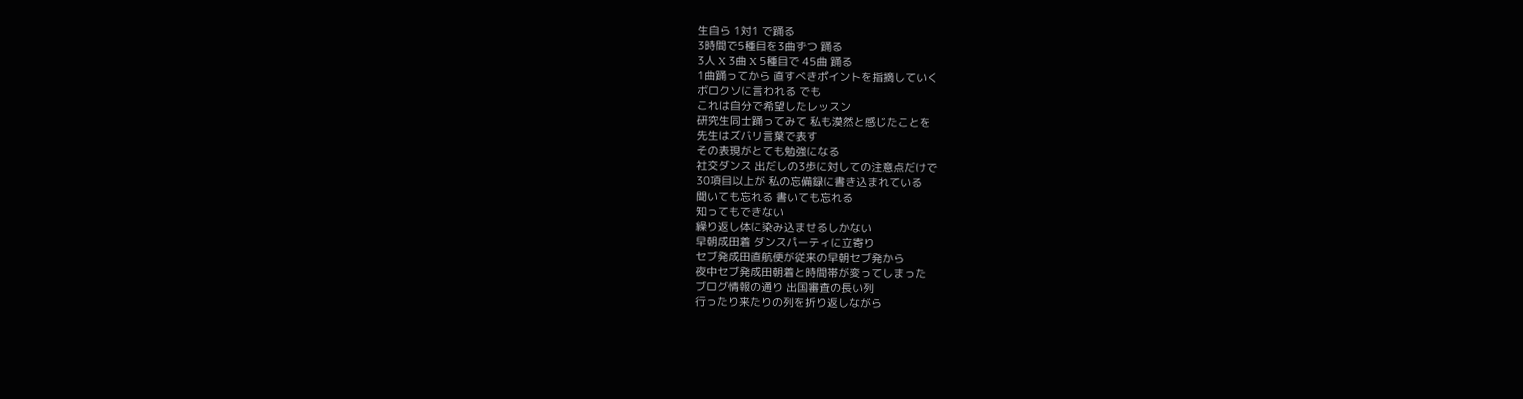生自ら 1対1 で踊る
3時間で5種目を3曲ずつ 踊る
3人 X 3曲 X 5種目で 45曲 踊る
1曲踊ってから 直すべきポイントを指摘していく
ボロクソに言われる でも
これは自分で希望したレッスン
研究生同士踊ってみて 私も漠然と感じたことを
先生はズバリ言葉で表す
その表現がとても勉強になる
社交ダンス 出だしの3歩に対しての注意点だけで
30項目以上が 私の忘備録に書き込まれている
聞いても忘れる 書いても忘れる
知ってもできない
繰り返し体に染み込ませるしかない
早朝成田着 ダンスパーティに立寄り
セブ発成田直航便が従来の早朝セブ発から
夜中セブ発成田朝着と時間帯が変ってしまった
ブログ情報の通り 出国審査の長い列
行ったり来たりの列を折り返しながら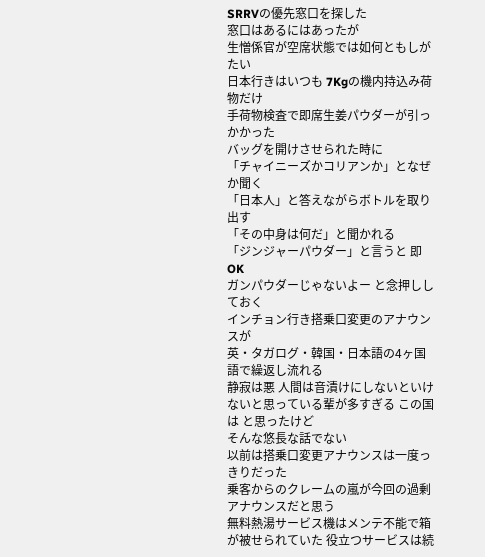SRRVの優先窓口を探した
窓口はあるにはあったが
生憎係官が空席状態では如何ともしがたい
日本行きはいつも 7Kgの機内持込み荷物だけ
手荷物検査で即席生姜パウダーが引っかかった
バッグを開けさせられた時に
「チャイニーズかコリアンか」となぜか聞く
「日本人」と答えながらボトルを取り出す
「その中身は何だ」と聞かれる
「ジンジャーパウダー」と言うと 即OK
ガンパウダーじゃないよー と念押ししておく
インチョン行き搭乗口変更のアナウンスが
英・タガログ・韓国・日本語の4ヶ国語で繰返し流れる
静寂は悪 人間は音漬けにしないといけないと思っている輩が多すぎる この国は と思ったけど
そんな悠長な話でない
以前は搭乗口変更アナウンスは一度っきりだった
乗客からのクレームの嵐が今回の過剰アナウンスだと思う
無料熱湯サービス機はメンテ不能で箱が被せられていた 役立つサービスは続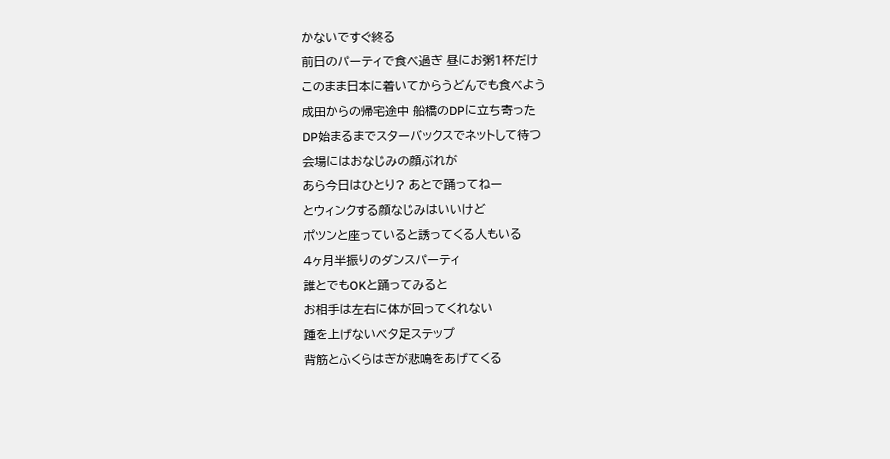かないですぐ終る
前日のパーティで食べ過ぎ 昼にお粥1杯だけ
このまま日本に着いてからうどんでも食べよう
成田からの帰宅途中 船橋のDPに立ち寄った
DP始まるまでスターバックスでネットして待つ
会場にはおなじみの顔ぶれが
あら今日はひとり? あとで踊ってねー
とウィンクする顔なじみはいいけど
ポツンと座っていると誘ってくる人もいる
4ヶ月半振りのダンスパーティ
誰とでもOKと踊ってみると
お相手は左右に体が回ってくれない
踵を上げないベタ足ステップ
背筋とふくらはぎが悲鳴をあげてくる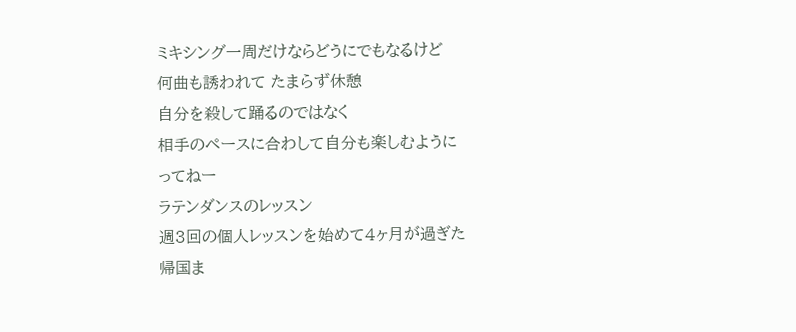ミキシング一周だけならどうにでもなるけど
何曲も誘われて たまらず休憩
自分を殺して踊るのではなく
相手のペースに合わして自分も楽しむように
ってねー
ラテンダンスのレッスン
週3回の個人レッスンを始めて4ヶ月が過ぎた
帰国ま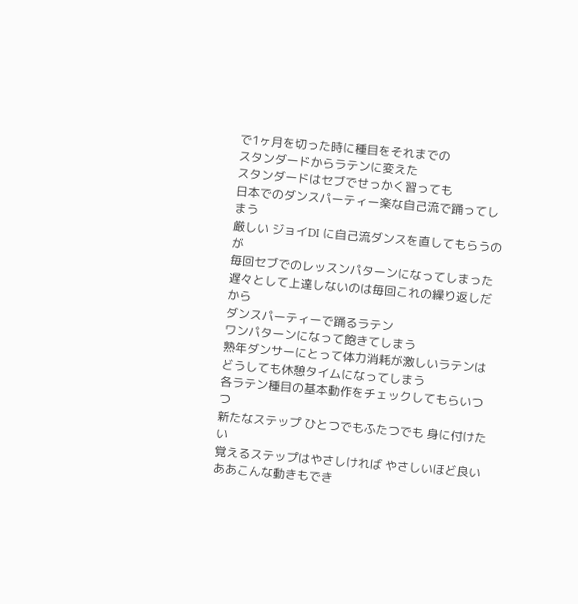で1ヶ月を切った時に種目をそれまでの
スタンダードからラテンに変えた
スタンダードはセブでせっかく習っても
日本でのダンスパーティー楽な自己流で踊ってしまう
厳しい ジョイDI に自己流ダンスを直してもらうのが
毎回セブでのレッスンパターンになってしまった
遅々として上達しないのは毎回これの繰り返しだから
ダンスパーティーで踊るラテン
ワンパターンになって飽きてしまう
熟年ダンサーにとって体力消耗が激しいラテンは
どうしても休憩タイムになってしまう
各ラテン種目の基本動作をチェックしてもらいつつ
新たなステップ ひとつでもふたつでも 身に付けたい
覚えるステップはやさしければ やさしいほど良い
ああこんな動きもでき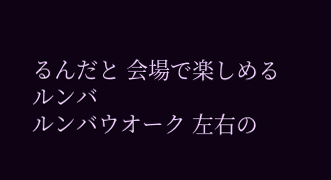るんだと 会場で楽しめる
ルンバ
ルンバウオーク 左右の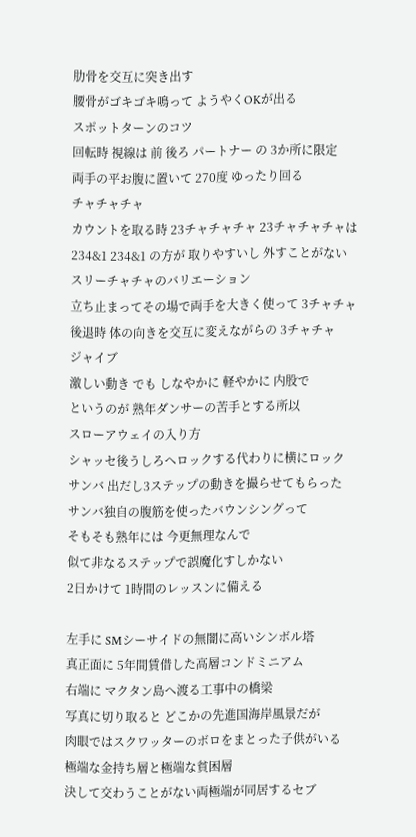肋骨を交互に突き出す
腰骨がゴキゴキ鳴って ようやくOKが出る
スポットターンのコツ
回転時 視線は 前 後ろ パートナー の 3か所に限定
両手の平お腹に置いて 270度 ゆったり回る
チャチャチャ
カウントを取る時 23チャチャチャ 23チャチャチャは
234&1 234&1 の方が 取りやすいし 外すことがない
スリーチャチャのバリエーション
立ち止まってその場で両手を大きく使って 3チャチャ
後退時 体の向きを交互に変えながらの 3チャチャ
ジャイブ
激しい動き でも しなやかに 軽やかに 内股で
というのが 熟年ダンサーの苦手とする所以
スローアウェイの入り方
シャッセ後うしろへロックする代わりに横にロック
サンバ 出だし3ステップの動きを撮らせてもらった
サンバ独自の腹筋を使ったバウンシングって
そもそも熟年には 今更無理なんで
似て非なるステップで誤魔化すしかない
2日かけて 1時間のレッスンに備える

左手に SMシーサイドの無闇に高いシンボル塔
真正面に 5年間賃借した高層コンドミニアム
右端に マクタン島へ渡る工事中の橋梁
写真に切り取ると どこかの先進国海岸風景だが
肉眼ではスクワッターのボロをまとった子供がいる
極端な金持ち層と極端な貧困層
決して交わうことがない両極端が同居するセブ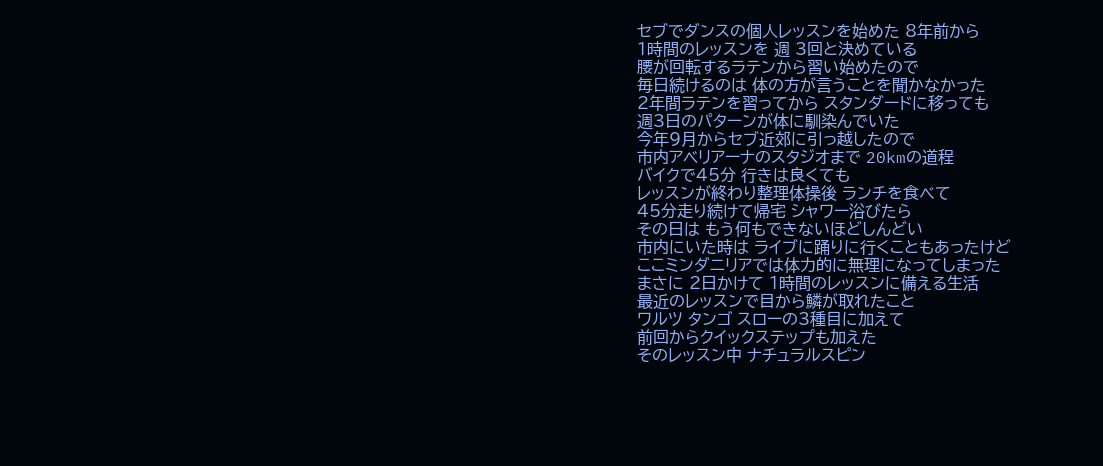セブでダンスの個人レッスンを始めた 8年前から
1時間のレッスンを 週 3回と決めている
腰が回転するラテンから習い始めたので
毎日続けるのは 体の方が言うことを聞かなかった
2年間ラテンを習ってから スタンダードに移っても
週3日のパターンが体に馴染んでいた
今年9月からセブ近郊に引っ越したので
市内アベリアーナのスタジオまで 20kmの道程
バイクで45分 行きは良くても
レッスンが終わり整理体操後 ランチを食べて
45分走り続けて帰宅 シャワー浴びたら
その日は もう何もできないほどしんどい
市内にいた時は ライブに踊りに行くこともあったけど
ここミンダニリアでは体力的に無理になってしまった
まさに 2日かけて 1時間のレッスンに備える生活
最近のレッスンで目から鱗が取れたこと
ワルツ タンゴ スローの3種目に加えて
前回からクイックステップも加えた
そのレッスン中 ナチュラルスピン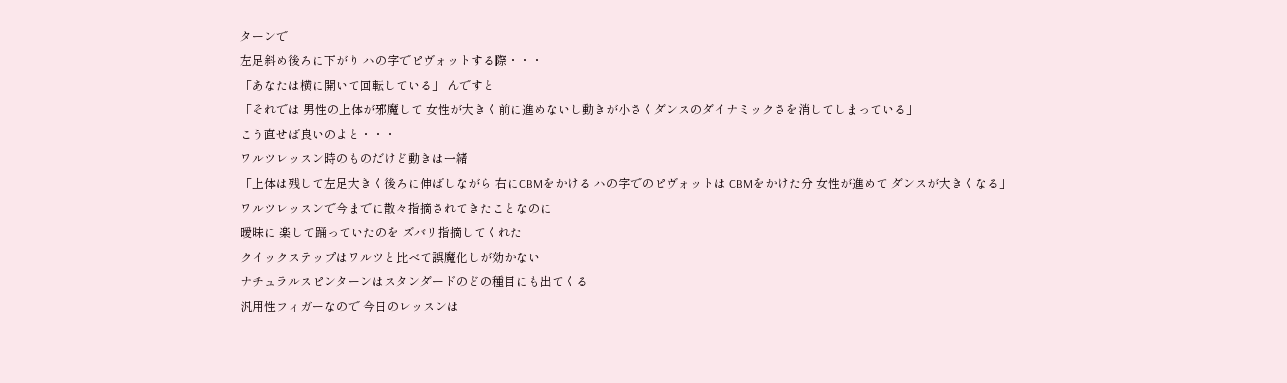ターンで
左足斜め後ろに下がり ハの字でピヴォットする際・・・
「あなたは横に開いて回転している」 んですと
「それでは 男性の上体が邪魔して 女性が大きく前に進めないし動きが小さくダンスのダイナミックさを消してしまっている」
こう直せば良いのよと・・・
ワルツレッスン時のものだけど動きは一緒
「上体は残して左足大きく後ろに伸ばしながら 右にCBMをかける ハの字でのピヴォットは CBMをかけた分 女性が進めて ダンスが大きくなる」
ワルツレッスンで今までに散々指摘されてきたことなのに
曖昧に 楽して踊っていたのを ズバリ指摘してくれた
クイックステップはワルツと比べて誤魔化しが効かない
ナチュラルスピンターンはスタンダードのどの種目にも出てくる
汎用性フィガーなので 今日のレッスンは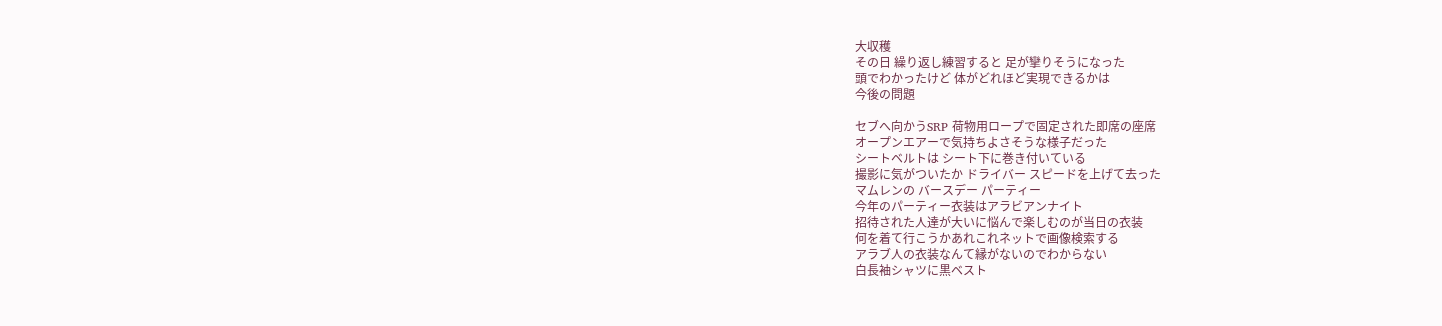大収穫
その日 繰り返し練習すると 足が攣りそうになった
頭でわかったけど 体がどれほど実現できるかは
今後の問題

セブへ向かうSRP 荷物用ロープで固定された即席の座席
オープンエアーで気持ちよさそうな様子だった
シートベルトは シート下に巻き付いている
撮影に気がついたか ドライバー スピードを上げて去った
マムレンの バースデー パーティー
今年のパーティー衣装はアラビアンナイト
招待された人達が大いに悩んで楽しむのが当日の衣装
何を着て行こうかあれこれネットで画像検索する
アラブ人の衣装なんて縁がないのでわからない
白長袖シャツに黒ベスト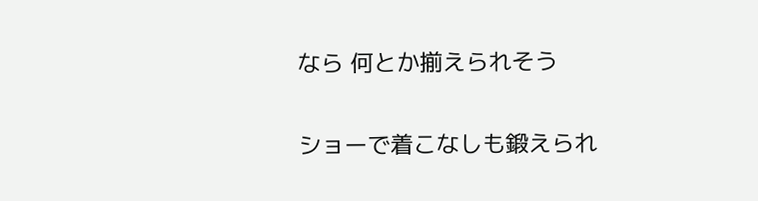なら 何とか揃えられそう

ショーで着こなしも鍛えられ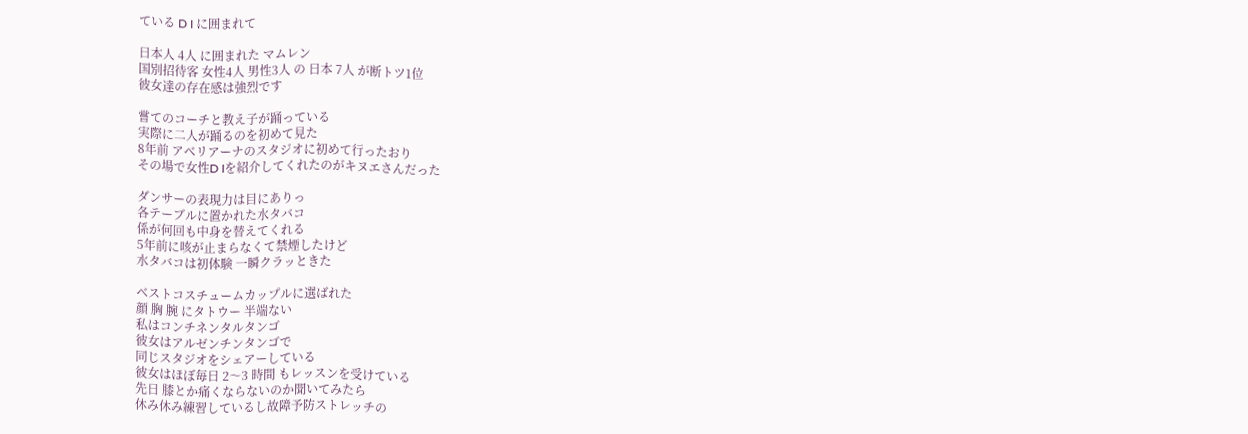ている D I に囲まれて

日本人 4人 に囲まれた マムレン
国別招待客 女性4人 男性3人 の 日本 7人 が断トツ1位
彼女達の存在感は強烈です

嘗てのコーチと教え子が踊っている
実際に二人が踊るのを初めて見た
8年前 アベリアーナのスタジオに初めて行ったおり
その場で女性D Iを紹介してくれたのがキヌエさんだった

ダンサーの表現力は目にありっ
各テーブルに置かれた水タバコ
係が何回も中身を替えてくれる
5年前に咳が止まらなくて禁煙したけど
水タバコは初体験 一瞬クラッときた

ベストコスチュームカップルに選ばれた
顔 胸 腕 にタトウー 半端ない
私はコンチネンタルタンゴ
彼女はアルゼンチンタンゴで
同じスタジオをシェアーしている
彼女はほぼ毎日 2〜3 時間 もレッスンを受けている
先日 膝とか痛くならないのか聞いてみたら
休み休み練習しているし故障予防ストレッチの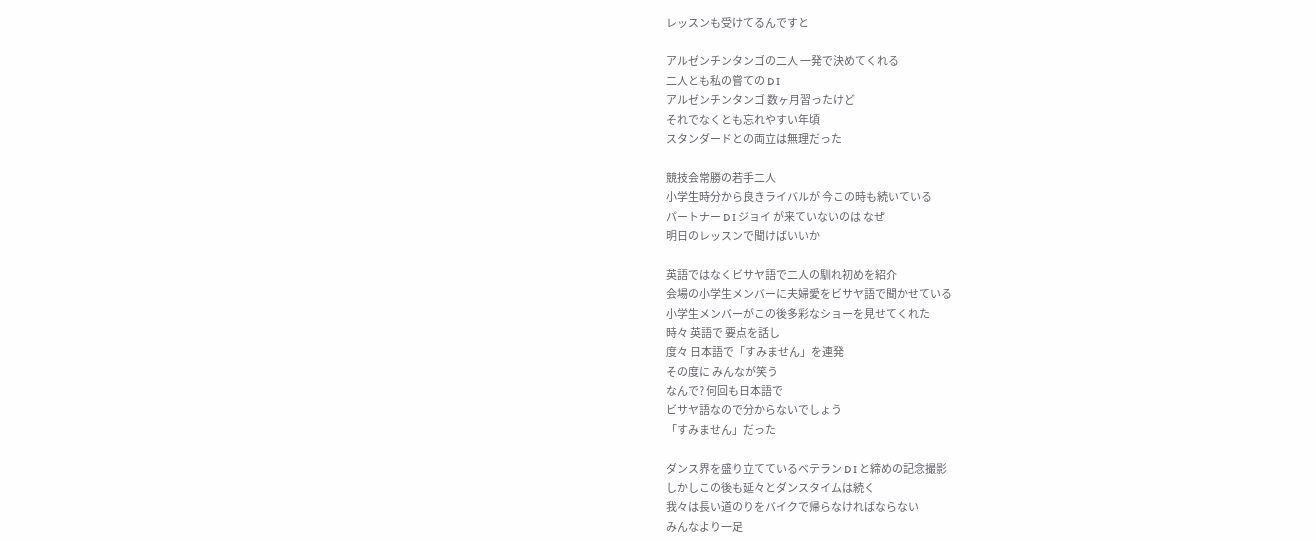レッスンも受けてるんですと

アルゼンチンタンゴの二人 一発で決めてくれる
二人とも私の嘗ての D I
アルゼンチンタンゴ 数ヶ月習ったけど
それでなくとも忘れやすい年頃
スタンダードとの両立は無理だった

競技会常勝の若手二人
小学生時分から良きライバルが 今この時も続いている
パートナー D I ジョイ が来ていないのは なぜ
明日のレッスンで聞けばいいか

英語ではなくビサヤ語で二人の馴れ初めを紹介
会場の小学生メンバーに夫婦愛をビサヤ語で聞かせている
小学生メンバーがこの後多彩なショーを見せてくれた
時々 英語で 要点を話し
度々 日本語で「すみません」を連発
その度に みんなが笑う
なんで? 何回も日本語で
ビサヤ語なので分からないでしょう
「すみません」だった

ダンス界を盛り立てているベテラン D I と締めの記念撮影
しかしこの後も延々とダンスタイムは続く
我々は長い道のりをバイクで帰らなければならない
みんなより一足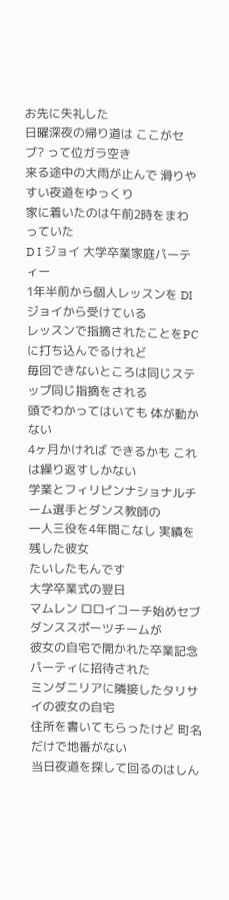お先に失礼した
日曜深夜の帰り道は ここがセブ? って位ガラ空き
来る途中の大雨が止んで 滑りやすい夜道をゆっくり
家に着いたのは午前2時をまわっていた
D I ジョイ 大学卒業家庭パーティー
1年半前から個人レッスンを DIジョイから受けている
レッスンで指摘されたことをPCに打ち込んでるけれど
毎回できないところは同じステップ同じ指摘をされる
頭でわかってはいても 体が動かない
4ヶ月かければ できるかも これは繰り返すしかない
学業とフィリピンナショナルチーム選手とダンス教師の
一人三役を4年間こなし 実績を残した彼女
たいしたもんです
大学卒業式の翌日
マムレン ロロイコーチ始めセブダンススポーツチームが
彼女の自宅で開かれた卒業記念パーティに招待された
ミンダニリアに隣接したタリサイの彼女の自宅
住所を書いてもらったけど 町名だけで地番がない
当日夜道を探して回るのはしん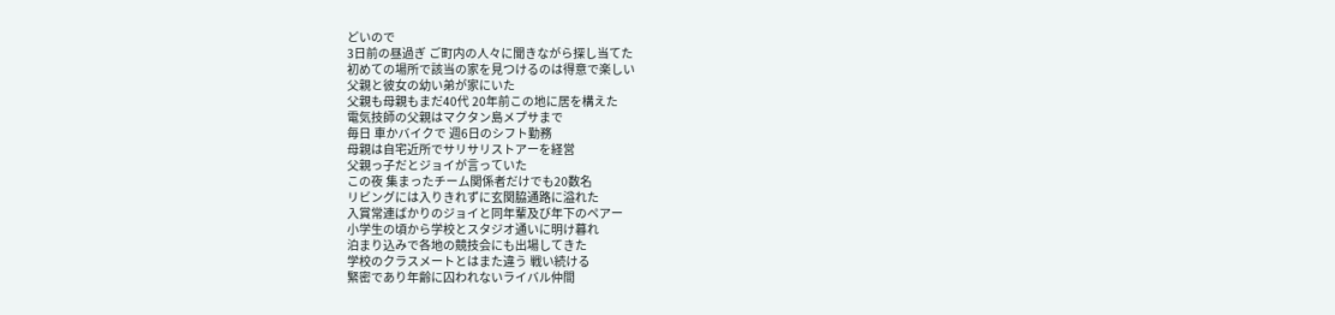どいので
3日前の昼過ぎ ご町内の人々に聞きながら探し当てた
初めての場所で該当の家を見つけるのは得意で楽しい
父親と彼女の幼い弟が家にいた
父親も母親もまだ40代 20年前この地に居を構えた
電気技師の父親はマクタン島メプサまで
毎日 車かバイクで 週6日のシフト勤務
母親は自宅近所でサリサリストアーを経営
父親っ子だとジョイが言っていた
この夜 集まったチーム関係者だけでも20数名
リビングには入りきれずに玄関脇通路に溢れた
入賞常連ばかりのジョイと同年輩及び年下のペアー
小学生の頃から学校とスタジオ通いに明け暮れ
泊まり込みで各地の競技会にも出場してきた
学校のクラスメートとはまた違う 戦い続ける
緊密であり年齢に囚われないライバル仲間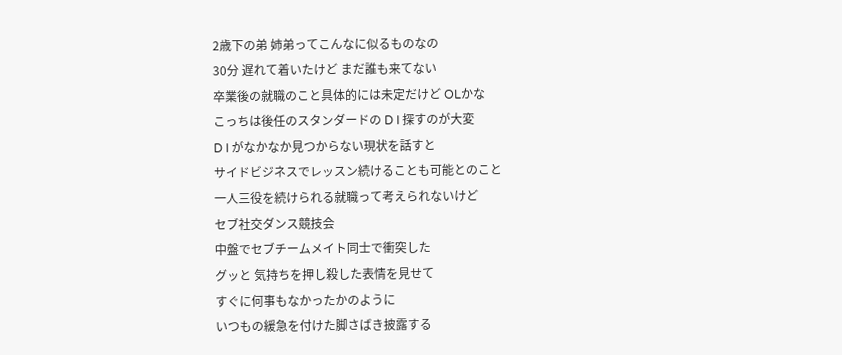2歳下の弟 姉弟ってこんなに似るものなの
30分 遅れて着いたけど まだ誰も来てない
卒業後の就職のこと具体的には未定だけど OLかな
こっちは後任のスタンダードの D I 探すのが大変
D I がなかなか見つからない現状を話すと
サイドビジネスでレッスン続けることも可能とのこと
一人三役を続けられる就職って考えられないけど
セブ社交ダンス競技会
中盤でセブチームメイト同士で衝突した
グッと 気持ちを押し殺した表情を見せて
すぐに何事もなかったかのように
いつもの緩急を付けた脚さばき披露する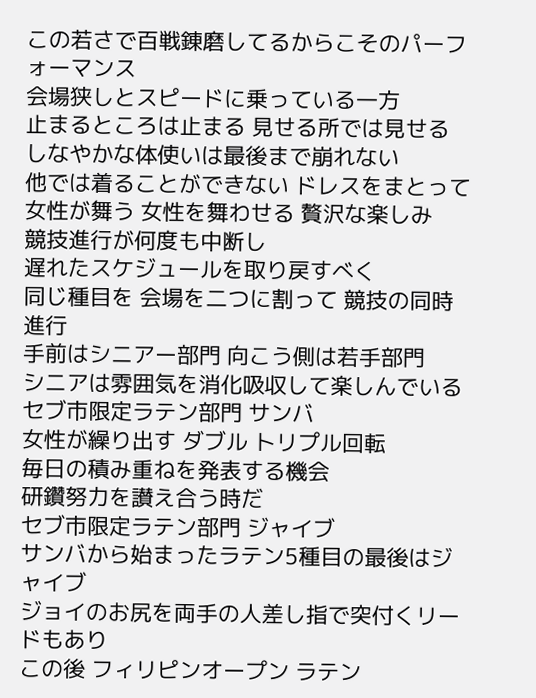この若さで百戦錬磨してるからこそのパーフォーマンス
会場狭しとスピードに乗っている一方
止まるところは止まる 見せる所では見せる
しなやかな体使いは最後まで崩れない
他では着ることができない ドレスをまとって
女性が舞う 女性を舞わせる 贅沢な楽しみ
競技進行が何度も中断し
遅れたスケジュールを取り戻すべく
同じ種目を 会場を二つに割って 競技の同時進行
手前はシニアー部門 向こう側は若手部門
シニアは雰囲気を消化吸収して楽しんでいる
セブ市限定ラテン部門 サンバ
女性が繰り出す ダブル トリプル回転
毎日の積み重ねを発表する機会
研鑽努力を讃え合う時だ
セブ市限定ラテン部門 ジャイブ
サンバから始まったラテン5種目の最後はジャイブ
ジョイのお尻を両手の人差し指で突付くリードもあり
この後 フィリピンオープン ラテン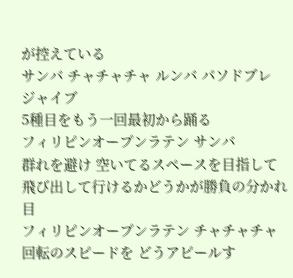が控えている
サンバ チャチャチャ ルンバ パソドブレ ジャイブ
5種目をもう一回最初から踊る
フィリピンオープンラテン サンバ
群れを避け 空いてるスペースを目指して
飛び出して行けるかどうかが勝負の分かれ目
フィリピンオープンラテン チャチャチャ
回転のスピードを どうアピールす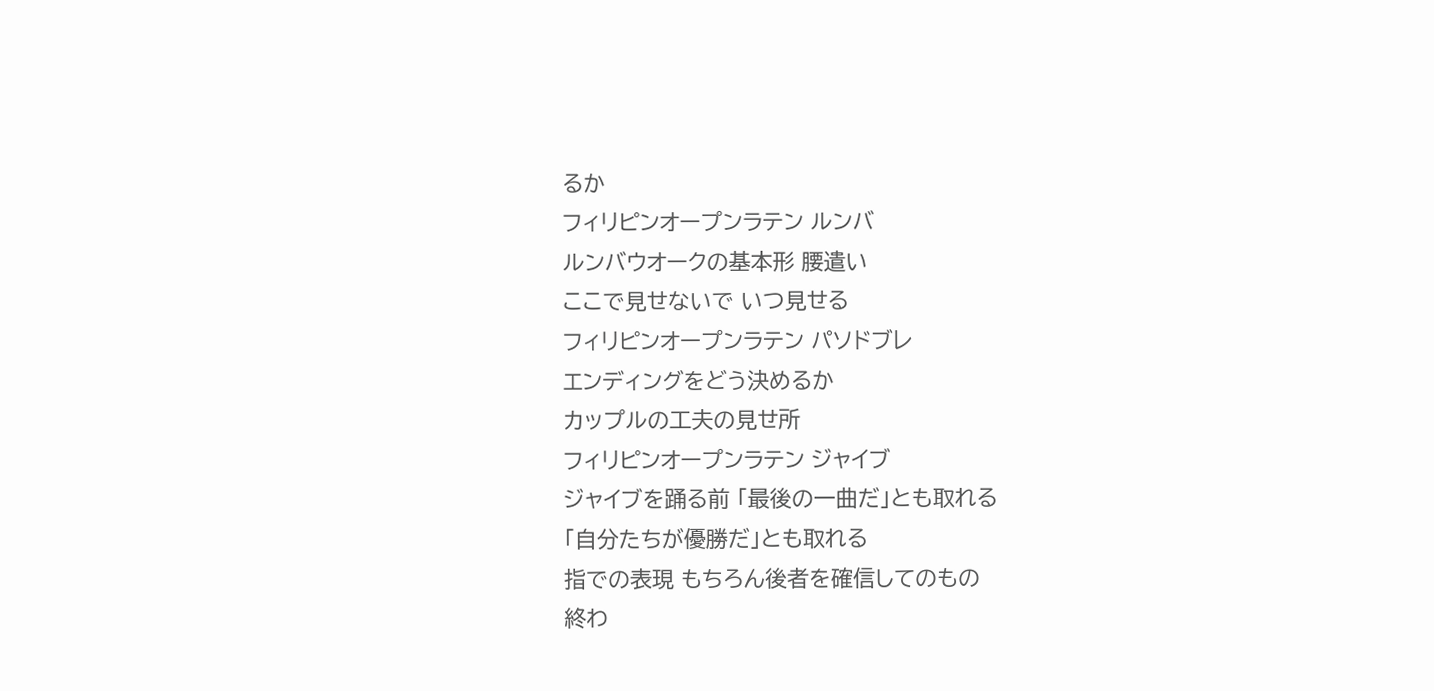るか
フィリピンオープンラテン ルンバ
ルンバウオークの基本形 腰遣い
ここで見せないで いつ見せる
フィリピンオープンラテン パソドブレ
エンディングをどう決めるか
カップルの工夫の見せ所
フィリピンオープンラテン ジャイブ
ジャイブを踊る前 「最後の一曲だ」とも取れる
「自分たちが優勝だ」とも取れる
指での表現 もちろん後者を確信してのもの
終わ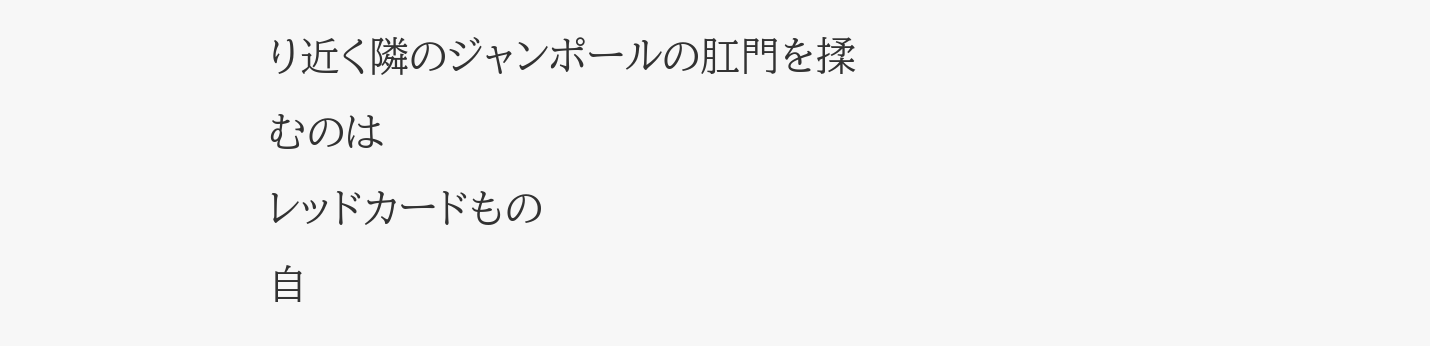り近く隣のジャンポールの肛門を揉むのは
レッドカードもの
自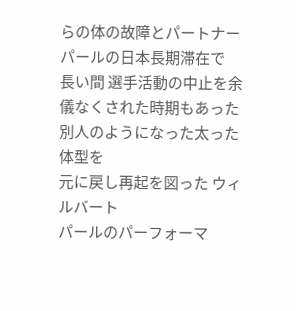らの体の故障とパートナー パールの日本長期滞在で
長い間 選手活動の中止を余儀なくされた時期もあった
別人のようになった太った体型を
元に戻し再起を図った ウィルバート
パールのパーフォーマ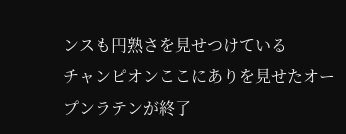ンスも円熟さを見せつけている
チャンピオンここにありを見せたオープンラテンが終了